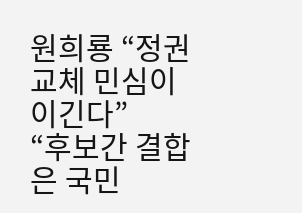원희룡 “정권교체 민심이 이긴다”
“후보간 결합은 국민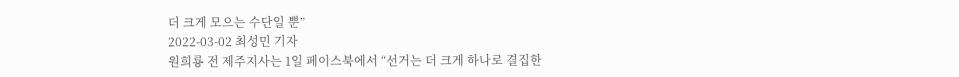더 크게 모으는 수단일 뿐”
2022-03-02 최성민 기자
원희룡 전 제주지사는 1일 페이스북에서 “선거는 더 크게 하나로 결집한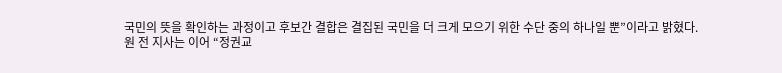국민의 뜻을 확인하는 과정이고 후보간 결합은 결집된 국민을 더 크게 모으기 위한 수단 중의 하나일 뿐”이라고 밝혔다.
원 전 지사는 이어 “정권교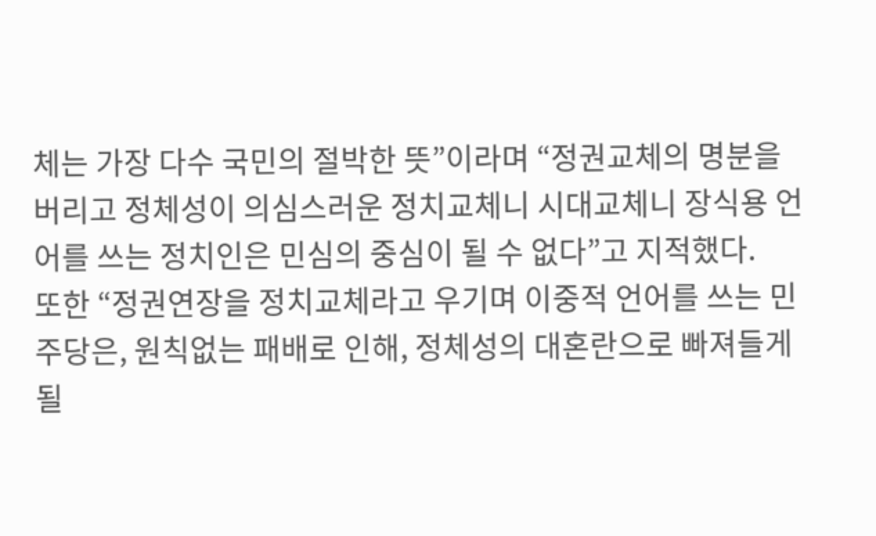체는 가장 다수 국민의 절박한 뜻”이라며 “정권교체의 명분을 버리고 정체성이 의심스러운 정치교체니 시대교체니 장식용 언어를 쓰는 정치인은 민심의 중심이 될 수 없다”고 지적했다.
또한 “정권연장을 정치교체라고 우기며 이중적 언어를 쓰는 민주당은, 원칙없는 패배로 인해, 정체성의 대혼란으로 빠져들게 될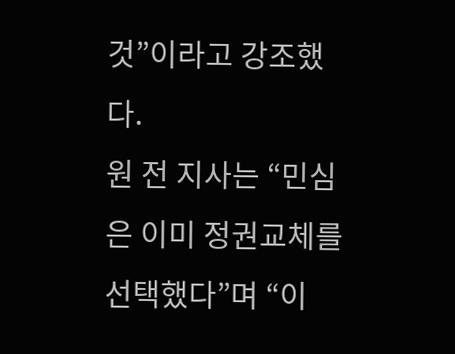것”이라고 강조했다.
원 전 지사는 “민심은 이미 정권교체를 선택했다”며 “이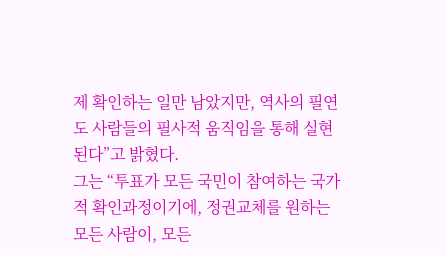제 확인하는 일만 남았지만, 역사의 필연도 사람들의 필사적 움직임을 통해 실현된다”고 밝혔다.
그는 “투표가 모든 국민이 참여하는 국가적 확인과정이기에, 정권교체를 원하는 모든 사람이, 모든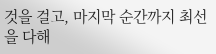것을 걸고, 마지막 순간까지 최선을 다해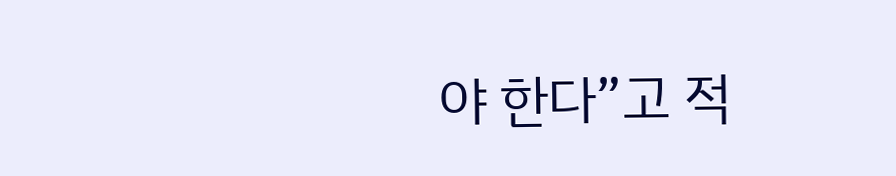야 한다”고 적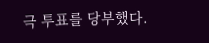극 투표를 당부했다.